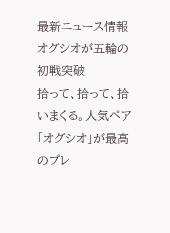最新ニュース情報
オグシオが五輪の初戦突破
拾って、拾って、拾いまくる。人気ペア「オグシオ」が最高のプレ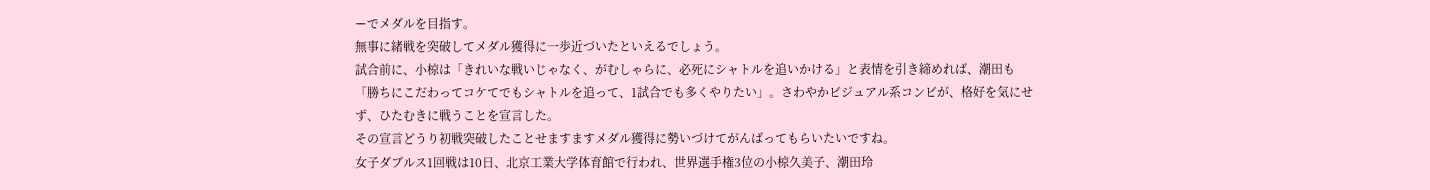ーでメダルを目指す。
無事に緒戦を突破してメダル獲得に一歩近づいたといえるでしょう。
試合前に、小椋は「きれいな戦いじゃなく、がむしゃらに、必死にシャトルを追いかける」と表情を引き締めれば、潮田も「勝ちにこだわってコケてでもシャトルを追って、1試合でも多くやりたい」。さわやかビジュアル系コンビが、格好を気にせず、ひたむきに戦うことを宣言した。
その宣言どうり初戦突破したことせますますメダル獲得に勢いづけてがんばってもらいたいですね。
女子ダブルス1回戦は10日、北京工業大学体育館で行われ、世界選手権3位の小椋久美子、潮田玲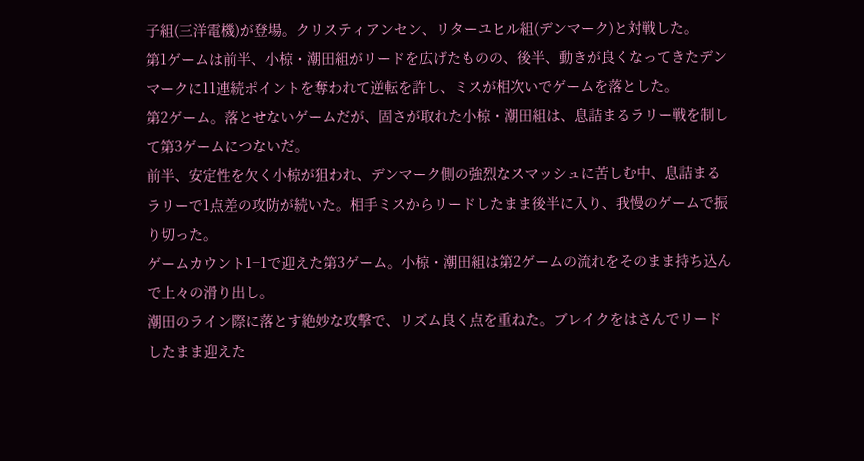子組(三洋電機)が登場。クリスティアンセン、リターユヒル組(デンマーク)と対戦した。
第1ゲームは前半、小椋・潮田組がリードを広げたものの、後半、動きが良くなってきたデンマークに11連続ポイントを奪われて逆転を許し、ミスが相次いでゲームを落とした。
第2ゲーム。落とせないゲームだが、固さが取れた小椋・潮田組は、息詰まるラリー戦を制して第3ゲームにつないだ。
前半、安定性を欠く小椋が狙われ、デンマーク側の強烈なスマッシュに苦しむ中、息詰まるラリーで1点差の攻防が続いた。相手ミスからリードしたまま後半に入り、我慢のゲームで振り切った。
ゲームカウント1−1で迎えた第3ゲーム。小椋・潮田組は第2ゲームの流れをそのまま持ち込んで上々の滑り出し。
潮田のライン際に落とす絶妙な攻撃で、リズム良く点を重ねた。ブレイクをはさんでリードしたまま迎えた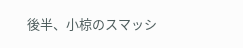後半、小椋のスマッシ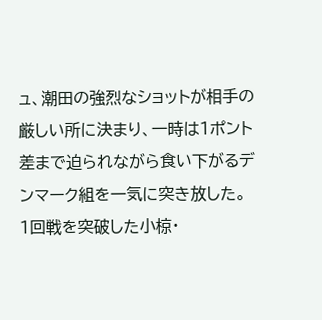ュ、潮田の強烈なショットが相手の厳しい所に決まり、一時は1ポント差まで迫られながら食い下がるデンマーク組を一気に突き放した。
1回戦を突破した小椋・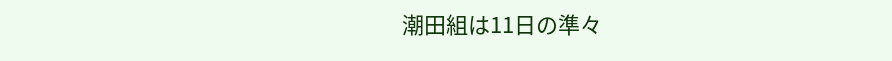潮田組は11日の準々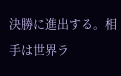決勝に進出する。相手は世界ラ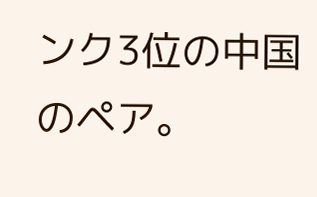ンク3位の中国のペア。